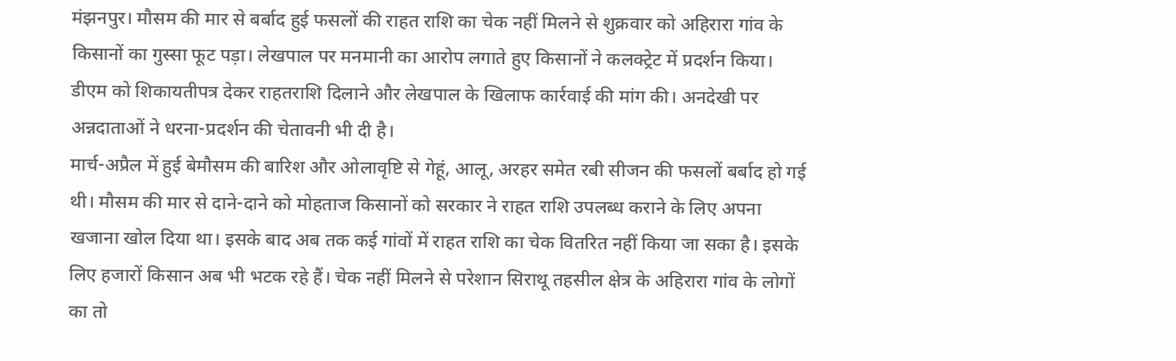मंझनपुर। मौसम की मार से बर्बाद हुई फसलों की राहत राशि का चेक नहीं मिलने से शुक्रवार को अहिरारा गांव के किसानों का गुस्सा फूट पड़ा। लेखपाल पर मनमानी का आरोप लगाते हुए किसानों ने कलक्ट्रेट में प्रदर्शन किया। डीएम को शिकायतीपत्र देकर राहतराशि दिलाने और लेखपाल के खिलाफ कार्रवाई की मांग की। अनदेखी पर अन्नदाताओं ने धरना-प्रदर्शन की चेतावनी भी दी है।
मार्च-अप्रैल में हुई बेमौसम की बारिश और ओलावृष्टि से गेहूं, आलू, अरहर समेत रबी सीजन की फसलों बर्बाद हो गई थी। मौसम की मार से दाने-दाने को मोहताज किसानों को सरकार ने राहत राशि उपलब्ध कराने के लिए अपना खजाना खोल दिया था। इसके बाद अब तक कई गांवों में राहत राशि का चेक वितरित नहीं किया जा सका है। इसके लिए हजारों किसान अब भी भटक रहे हैं। चेक नहीं मिलने से परेशान सिराथू तहसील क्षेत्र के अहिरारा गांव के लोगों का तो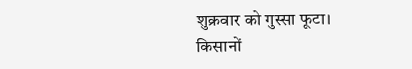शुक्रवार को गुस्सा फूटा।
किसानों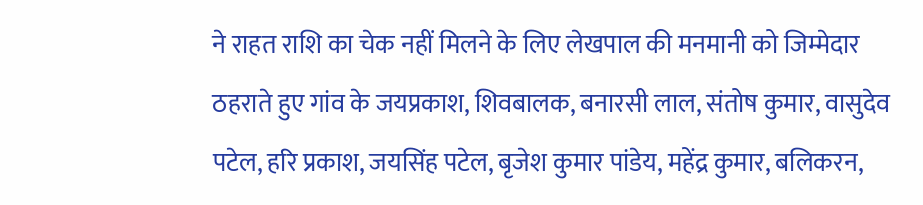ने राहत राशि का चेक नहीं मिलने के लिए लेखपाल की मनमानी को जिम्मेदार ठहराते हुए गांव के जयप्रकाश, शिवबालक, बनारसी लाल, संतोष कुमार, वासुदेव पटेल, हरि प्रकाश, जयसिंह पटेल, बृजेश कुमार पांडेय, महेंद्र कुमार, बलिकरन,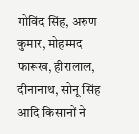गोविंद सिंह, अरुण कुमार, मोहम्मद फारूख, हीरालाल, दीनानाथ, सोनू सिंह आदि किसानों ने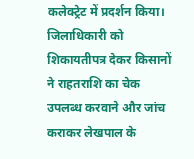कलेक्ट्रेट में प्रदर्शन किया। जिलाधिकारी को शिकायतीपत्र देकर किसानों ने राहतराशि का चेक उपलब्ध करवाने और जांच कराकर लेखपाल के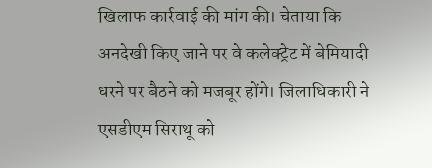खिलाफ कार्रवाई की मांग की। चेताया कि अनदेखी किए जाने पर वे कलेक्ट्रेट में बेमियादी धरने पर बैठने को मजबूर होंगे। जिलाधिकारी ने एसडीएम सिराथू को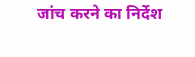जांच करने का निर्देश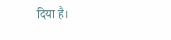दिया है।